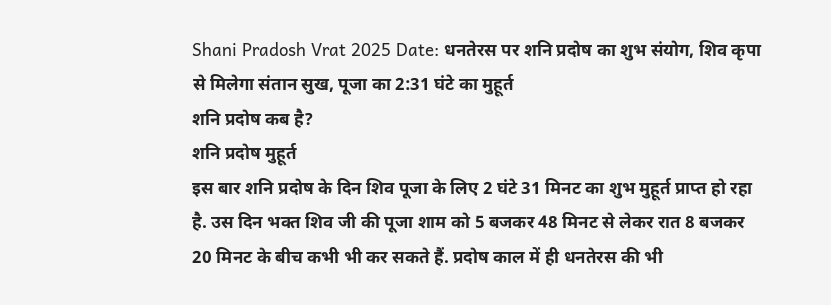Shani Pradosh Vrat 2025 Date: धनतेरस पर शनि प्रदोष का शुभ संयोग, शिव कृपा से मिलेगा संतान सुख, पूजा का 2:31 घंटे का मुहूर्त
शनि प्रदोष कब है?
शनि प्रदोष मुहूर्त
इस बार शनि प्रदोष के दिन शिव पूजा के लिए 2 घंटे 31 मिनट का शुभ मुहूर्त प्राप्त हो रहा है. उस दिन भक्त शिव जी की पूजा शाम को 5 बजकर 48 मिनट से लेकर रात 8 बजकर 20 मिनट के बीच कभी भी कर सकते हैं. प्रदोष काल में ही धनतेरस की भी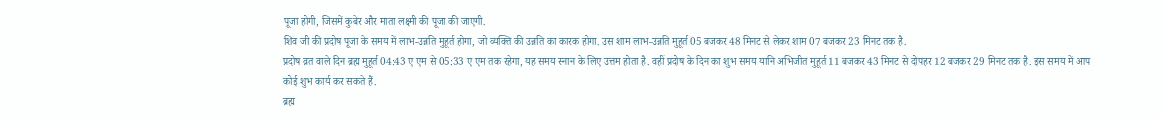पूजा होगी, जिसमें कुबेर और माता लक्ष्मी की पूजा की जाएगी.
शिव जी की प्रदोष पूजा के समय में लाभ-उन्नति मुहूर्त होगा, जो व्यक्ति की उन्नति का कारक होगा. उस शाम लाभ-उन्नति मुहूर्त 05 बजकर 48 मिनट से लेकर शाम 07 बजकर 23 मिनट तक है.
प्रदोष व्रत वाले दिन ब्रह्म मुहूर्त 04:43 ए एम से 05:33 ए एम तक रहेगा, यह समय स्नान के लिए उत्तम होता है. वहीं प्रदोष के दिन का शुभ समय यानि अभिजीत मुहूर्त 11 बजकर 43 मिनट से दोपहर 12 बजकर 29 मिनट तक है. इस समय में आप कोई शुभ कार्य कर सकते हैं.
ब्रह्म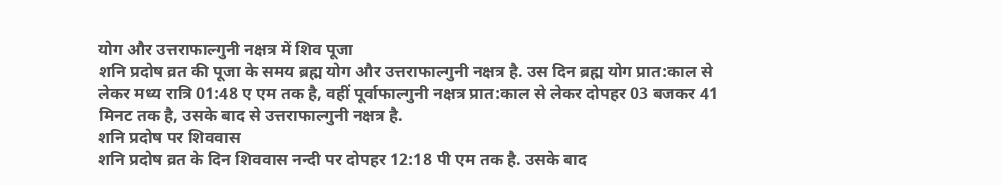योग और उत्तराफाल्गुनी नक्षत्र में शिव पूजा
शनि प्रदोष व्रत की पूजा के समय ब्रह्म योग और उत्तराफाल्गुनी नक्षत्र है. उस दिन ब्रह्म योग प्रात:काल से लेकर मध्य रात्रि 01:48 ए एम तक है, वहीं पूर्वाफाल्गुनी नक्षत्र प्रात:काल से लेकर दोपहर 03 बजकर 41 मिनट तक है, उसके बाद से उत्तराफाल्गुनी नक्षत्र है.
शनि प्रदोष पर शिववास
शनि प्रदोष व्रत के दिन शिववास नन्दी पर दोपहर 12:18 पी एम तक है. उसके बाद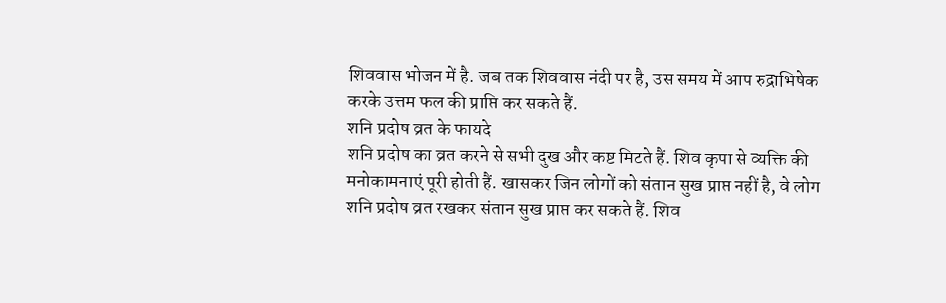शिववास भोजन में है. जब तक शिववास नंदी पर है, उस समय में आप रुद्राभिषेक करके उत्तम फल की प्राप्ति कर सकते हैं.
शनि प्रदोष व्रत के फायदे
शनि प्रदोष का व्रत करने से सभी दुख और कष्ट मिटते हैं. शिव कृपा से व्यक्ति की मनोकामनाएं पूरी होती हैं. खासकर जिन लोगों को संतान सुख प्राप्त नहीं है, वे लोग शनि प्रदोष व्रत रखकर संतान सुख प्राप्त कर सकते हैं. शिव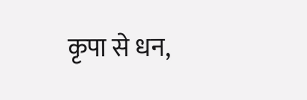कृपा से धन,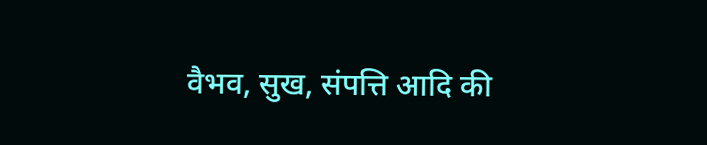वैभव, सुख, संपत्ति आदि की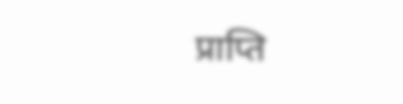प्राप्ति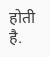होती है.